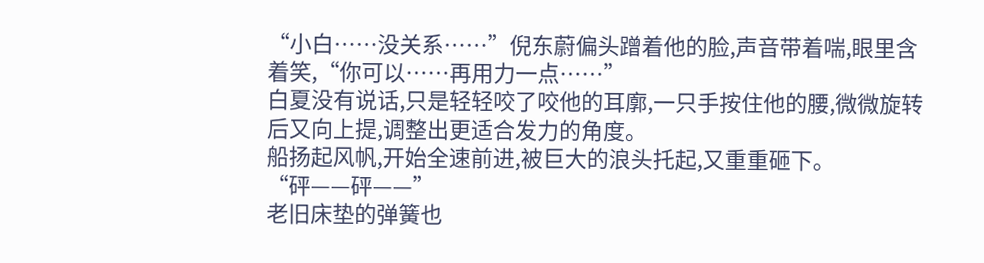“小白……没关系……”倪东蔚偏头蹭着他的脸,声音带着喘,眼里含着笑,“你可以……再用力一点……”
白夏没有说话,只是轻轻咬了咬他的耳廓,一只手按住他的腰,微微旋转后又向上提,调整出更适合发力的角度。
船扬起风帆,开始全速前进,被巨大的浪头托起,又重重砸下。
“砰——砰——”
老旧床垫的弹簧也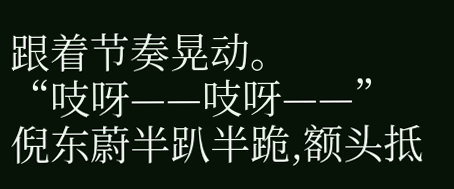跟着节奏晃动。
“吱呀——吱呀——”
倪东蔚半趴半跪,额头抵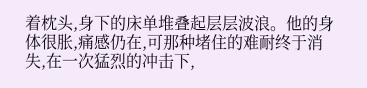着枕头,身下的床单堆叠起层层波浪。他的身体很胀,痛感仍在,可那种堵住的难耐终于消失,在一次猛烈的冲击下,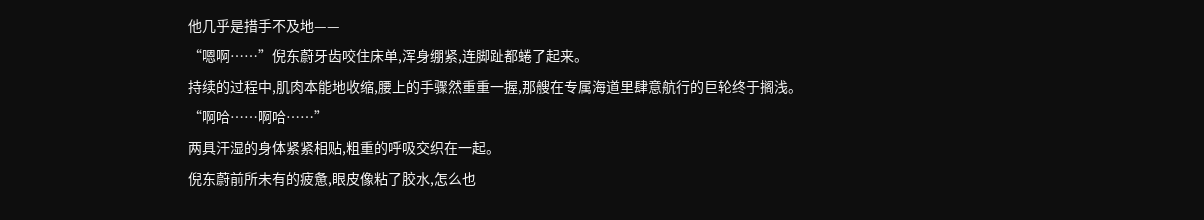他几乎是措手不及地——
“嗯啊……”倪东蔚牙齿咬住床单,浑身绷紧,连脚趾都蜷了起来。
持续的过程中,肌肉本能地收缩,腰上的手骤然重重一握,那艘在专属海道里肆意航行的巨轮终于搁浅。
“啊哈……啊哈……”
两具汗湿的身体紧紧相贴,粗重的呼吸交织在一起。
倪东蔚前所未有的疲惫,眼皮像粘了胶水,怎么也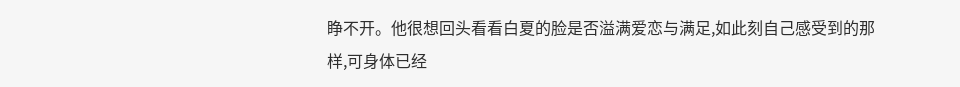睁不开。他很想回头看看白夏的脸是否溢满爱恋与满足,如此刻自己感受到的那样,可身体已经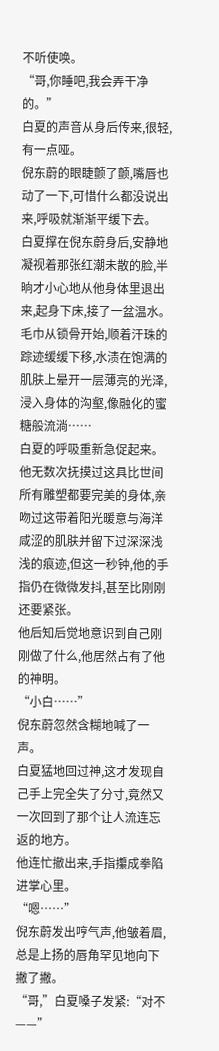不听使唤。
“哥,你睡吧,我会弄干净的。”
白夏的声音从身后传来,很轻,有一点哑。
倪东蔚的眼睫颤了颤,嘴唇也动了一下,可惜什么都没说出来,呼吸就渐渐平缓下去。
白夏撑在倪东蔚身后,安静地凝视着那张红潮未散的脸,半晌才小心地从他身体里退出来,起身下床,接了一盆温水。
毛巾从锁骨开始,顺着汗珠的踪迹缓缓下移,水渍在饱满的肌肤上晕开一层薄亮的光泽,浸入身体的沟壑,像融化的蜜糖般流淌……
白夏的呼吸重新急促起来。
他无数次抚摸过这具比世间所有雕塑都要完美的身体,亲吻过这带着阳光暖意与海洋咸涩的肌肤并留下过深深浅浅的痕迹,但这一秒钟,他的手指仍在微微发抖,甚至比刚刚还要紧张。
他后知后觉地意识到自己刚刚做了什么,他居然占有了他的神明。
“小白……”
倪东蔚忽然含糊地喊了一声。
白夏猛地回过神,这才发现自己手上完全失了分寸,竟然又一次回到了那个让人流连忘返的地方。
他连忙撤出来,手指攥成拳陷进掌心里。
“嗯……”
倪东蔚发出哼气声,他皱着眉,总是上扬的唇角罕见地向下撇了撇。
“哥,”白夏嗓子发紧:“对不——”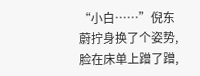“小白……”倪东蔚拧身换了个姿势,脸在床单上蹭了蹭,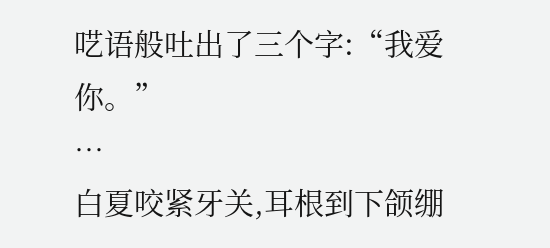呓语般吐出了三个字:“我爱你。”
…
白夏咬紧牙关,耳根到下颌绷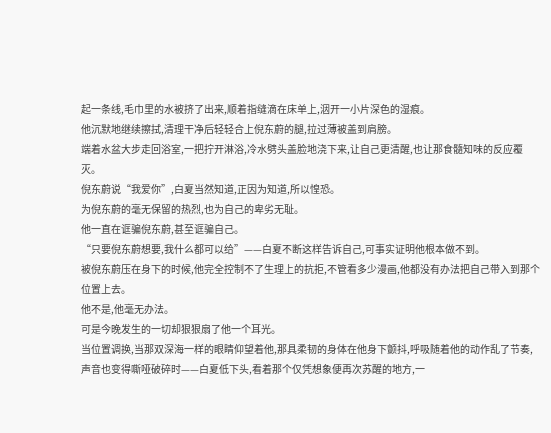起一条线,毛巾里的水被挤了出来,顺着指缝滴在床单上,洇开一小片深色的湿痕。
他沉默地继续擦拭,清理干净后轻轻合上倪东蔚的腿,拉过薄被盖到肩膀。
端着水盆大步走回浴室,一把拧开淋浴,冷水劈头盖脸地浇下来,让自己更清醒,也让那食髓知味的反应覆灭。
倪东蔚说“我爱你”,白夏当然知道,正因为知道,所以惶恐。
为倪东蔚的毫无保留的热烈,也为自己的卑劣无耻。
他一直在诓骗倪东蔚,甚至诓骗自己。
“只要倪东蔚想要,我什么都可以给”——白夏不断这样告诉自己,可事实证明他根本做不到。
被倪东蔚压在身下的时候,他完全控制不了生理上的抗拒,不管看多少漫画,他都没有办法把自己带入到那个位置上去。
他不是,他毫无办法。
可是今晚发生的一切却狠狠扇了他一个耳光。
当位置调换,当那双深海一样的眼睛仰望着他,那具柔韧的身体在他身下颤抖,呼吸随着他的动作乱了节奏,声音也变得嘶哑破碎时——白夏低下头,看着那个仅凭想象便再次苏醒的地方,一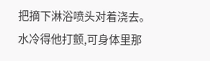把摘下淋浴喷头对着浇去。
水冷得他打颤,可身体里那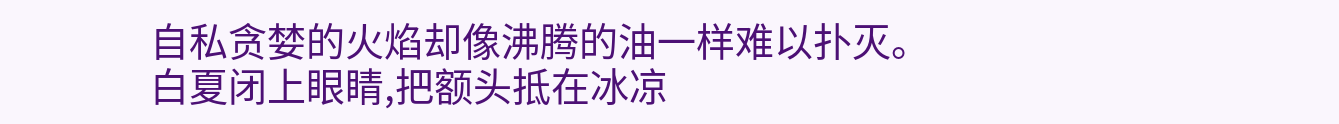自私贪婪的火焰却像沸腾的油一样难以扑灭。
白夏闭上眼睛,把额头抵在冰凉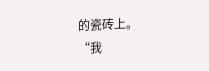的瓷砖上。
“我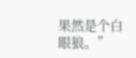果然是个白眼狼。”